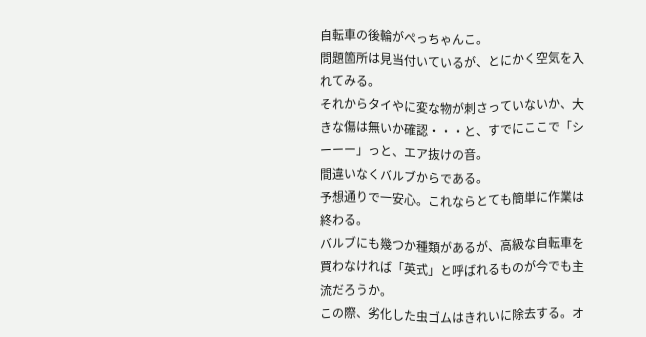自転車の後輪がぺっちゃんこ。
問題箇所は見当付いているが、とにかく空気を入れてみる。
それからタイやに変な物が刺さっていないか、大きな傷は無いか確認・・・と、すでにここで「シーーー」っと、エア抜けの音。
間違いなくバルブからである。
予想通りで一安心。これならとても簡単に作業は終わる。
バルブにも幾つか種類があるが、高級な自転車を買わなければ「英式」と呼ばれるものが今でも主流だろうか。
この際、劣化した虫ゴムはきれいに除去する。オ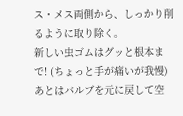ス・メス両側から、しっかり削るように取り除く。
新しい虫ゴムはグッと根本まで! (ちょっと手が痛いが我慢)
あとはバルブを元に戻して空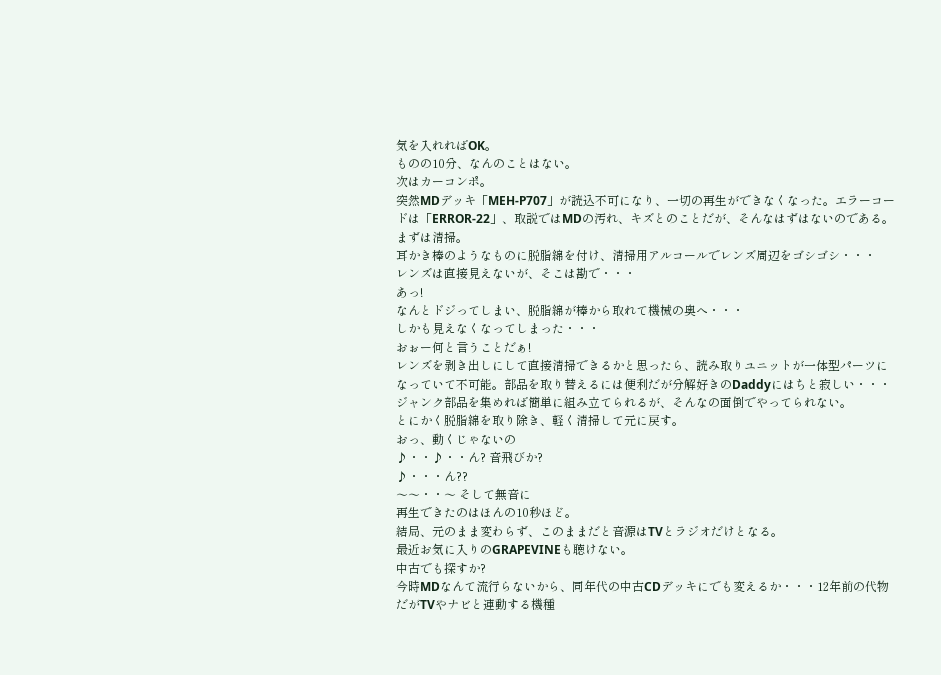気を入れればOK。
ものの10分、なんのことはない。
次はカーコンポ。
突然MDデッキ「MEH-P707」が読込不可になり、一切の再生ができなくなった。エラーコードは「ERROR-22」、取説ではMDの汚れ、キズとのことだが、そんなはずはないのである。
まずは清掃。
耳かき棒のようなものに脱脂綿を付け、清掃用アルコールでレンズ周辺をゴシゴシ・・・
レンズは直接見えないが、そこは勘で・・・
あっ!
なんとドジってしまい、脱脂綿が棒から取れて機械の奥へ・・・
しかも見えなくなってしまった・・・
おぉー何と言うことだぁ!
レンズを剥き出しにして直接清掃できるかと思ったら、読み取りユニットが一体型パーツになっていて不可能。部品を取り替えるには便利だが分解好きのDaddyにはちと寂しい・・・
ジャンク部品を集めれば簡単に組み立てられるが、そんなの面倒でやってられない。
とにかく脱脂綿を取り除き、軽く清掃して元に戻す。
おっ、動くじゃないの
♪・・♪・・ん? 音飛びか?
♪・・・ん??
〜〜・・〜 そして無音に
再生できたのはほんの10秒ほど。
結局、元のまま変わらず、このままだと音源はTVとラジオだけとなる。
最近お気に入りのGRAPEVINEも聴けない。
中古でも探すか?
今時MDなんて流行らないから、同年代の中古CDデッキにでも変えるか・・・12年前の代物だがTVやナビと連動する機種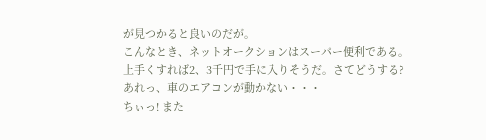が見つかると良いのだが。
こんなとき、ネットオークションはスーパー便利である。
上手くすれば2、3千円で手に入りそうだ。さてどうする?
あれっ、車のエアコンが動かない・・・
ちぃっ! また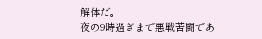解体だ。
夜の9時過ぎまで悪戦苦闘であ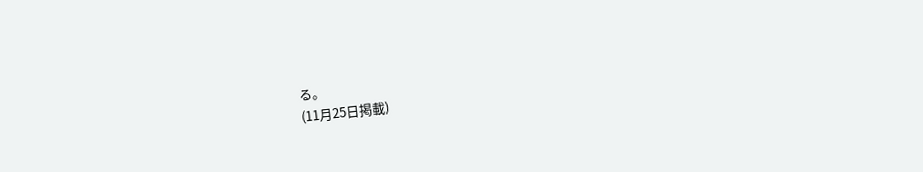る。
(11月25日掲載)